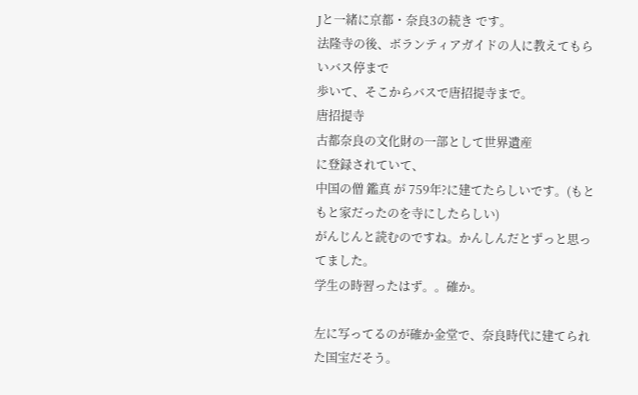Jと一緒に京都・奈良3の続き です。
法隆寺の後、ボランティアガイドの人に教えてもらいバス停まで
歩いて、そこからバスで唐招提寺まで。
唐招提寺
古都奈良の文化財の一部として世界遺産
に登録されていて、
中国の僧 鑑真 が 759年?に建てたらしいです。(もともと家だったのを寺にしたらしい)
がんじんと読むのですね。かんしんだとずっと思ってました。
学生の時習ったはず。。確か。

左に写ってるのが確か金堂で、奈良時代に建てられた国宝だそう。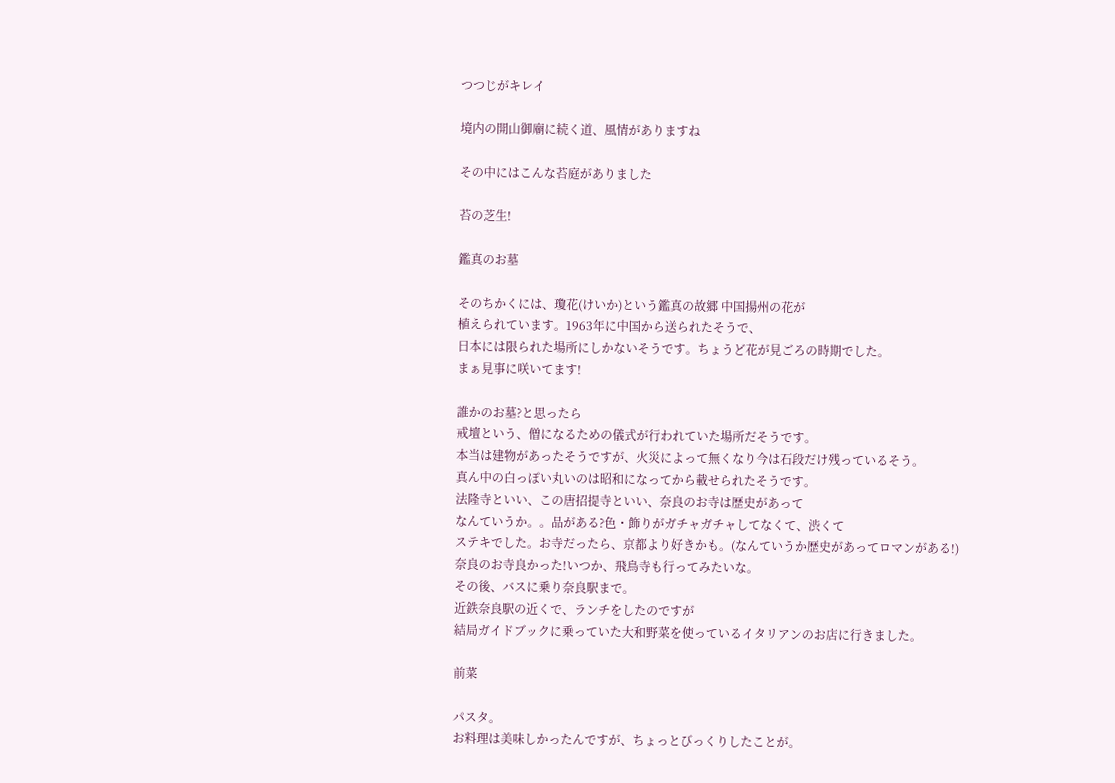つつじがキレイ

境内の開山御廟に続く道、風情がありますね

その中にはこんな苔庭がありました

苔の芝生!

鑑真のお墓

そのちかくには、瓊花(けいか)という鑑真の故郷 中国揚州の花が
植えられています。1963年に中国から送られたそうで、
日本には限られた場所にしかないそうです。ちょうど花が見ごろの時期でした。
まぁ見事に咲いてます!

誰かのお墓?と思ったら
戒壇という、僧になるための儀式が行われていた場所だそうです。
本当は建物があったそうですが、火災によって無くなり今は石段だけ残っているそう。
真ん中の白っぽい丸いのは昭和になってから載せられたそうです。
法隆寺といい、この唐招提寺といい、奈良のお寺は歴史があって
なんていうか。。品がある?色・飾りがガチャガチャしてなくて、渋くて
ステキでした。お寺だったら、京都より好きかも。(なんていうか歴史があってロマンがある!)
奈良のお寺良かった!いつか、飛鳥寺も行ってみたいな。
その後、バスに乗り奈良駅まで。
近鉄奈良駅の近くで、ランチをしたのですが
結局ガイドブックに乗っていた大和野菜を使っているイタリアンのお店に行きました。

前菜

パスタ。
お料理は美味しかったんですが、ちょっとびっくりしたことが。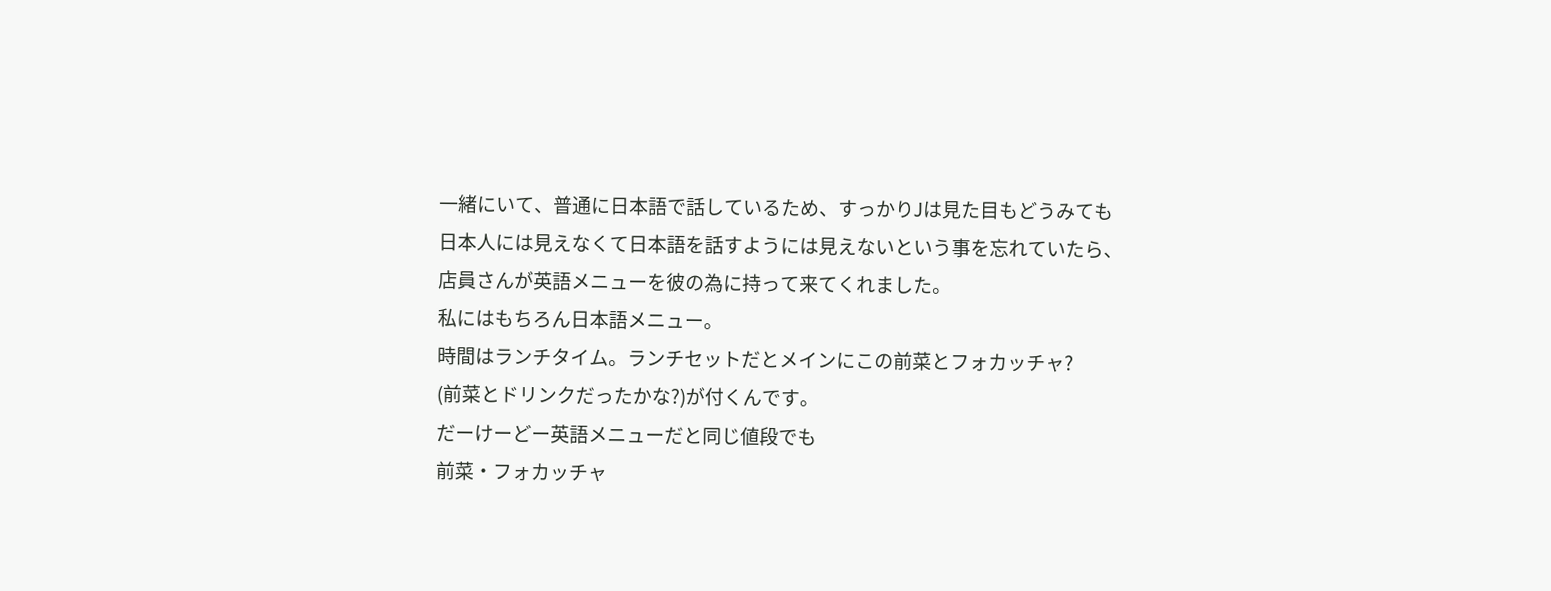一緒にいて、普通に日本語で話しているため、すっかりJは見た目もどうみても
日本人には見えなくて日本語を話すようには見えないという事を忘れていたら、
店員さんが英語メニューを彼の為に持って来てくれました。
私にはもちろん日本語メニュー。
時間はランチタイム。ランチセットだとメインにこの前菜とフォカッチャ?
(前菜とドリンクだったかな?)が付くんです。
だーけーどー英語メニューだと同じ値段でも
前菜・フォカッチャ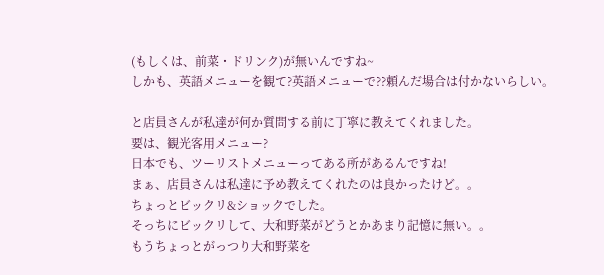(もしくは、前菜・ドリンク)が無いんですね~
しかも、英語メニューを観て?英語メニューで??頼んだ場合は付かないらしい。

と店員さんが私達が何か質問する前に丁寧に教えてくれました。
要は、観光客用メニュー?
日本でも、ツーリストメニューってある所があるんですね!
まぁ、店員さんは私達に予め教えてくれたのは良かったけど。。
ちょっとビックリ&ショックでした。
そっちにビックリして、大和野菜がどうとかあまり記憶に無い。。
もうちょっとがっつり大和野菜を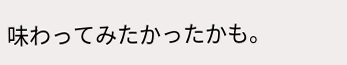味わってみたかったかも。